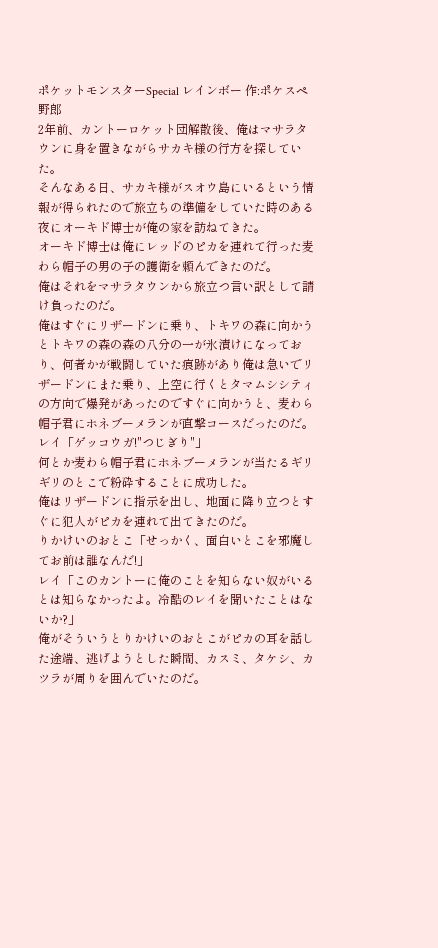ポケットモンスターSpecial レインボー 作:ポケスペ野郎
2年前、カントーロケット団解散後、俺はマサラタウンに身を置きながらサカキ様の行方を探していた。
そんなある日、サカキ様がスオウ島にいるという情報が得られたので旅立ちの準備をしていた時のある夜にオーキド博士が俺の家を訪ねてきた。
オーキド博士は俺にレッドのピカを連れて行った麦わら帽子の男の子の護衛を頼んできたのだ。
俺はそれをマサラタウンから旅立つ言い訳として請け負ったのだ。
俺はすぐにリザードンに乗り、トキワの森に向かうとトキワの森の森の八分の一が氷漬けになっており、何者かが戦闘していた痕跡があり俺は急いでリザードンにまた乗り、上空に行くとタマムシシティの方向で爆発があったのですぐに向かうと、麦わら帽子君にホネブーメランが直撃コースだったのだ。
レイ「ゲッコウガ!"つじぎり"」
何とか麦わら帽子君にホネブーメランが当たるギリギリのとこで粉砕することに成功した。
俺はリザードンに指示を出し、地面に降り立つとすぐに犯人がピカを連れて出てきたのだ。
りかけいのおとこ「せっかく、面白いとこを邪魔してお前は誰なんだ!」
レイ「このカントーに俺のことを知らない奴がいるとは知らなかったよ。冷酷のレイを聞いたことはないか?」
俺がそういうとりかけいのおとこがピカの耳を話した途端、逃げようとした瞬間、カスミ、タケシ、カツラが周りを囲んでいたのだ。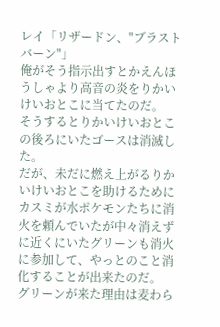レイ「リザードン、"ブラストバーン"」
俺がそう指示出すとかえんほうしゃより高音の炎をりかいけいおとこに当てたのだ。
そうするとりかいけいおとこの後ろにいたゴースは消滅した。
だが、未だに燃え上がるりかいけいおとこを助けるためにカスミが水ポケモンたちに消火を頼んでいたが中々消えずに近くにいたグリーンも消火に参加して、やっとのこと消化することが出来たのだ。
グリーンが来た理由は麦わら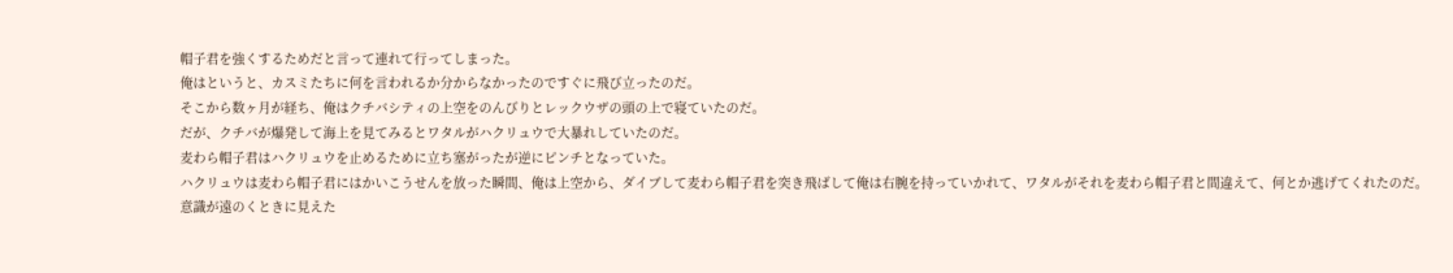帽子君を強くするためだと言って連れて行ってしまった。
俺はというと、カスミたちに何を言われるか分からなかったのですぐに飛び立ったのだ。
そこから数ヶ月が経ち、俺はクチバシティの上空をのんびりとレックウザの頭の上で寝ていたのだ。
だが、クチバが爆発して海上を見てみるとワタルがハクリュウで大暴れしていたのだ。
麦わら帽子君はハクリュウを止めるために立ち塞がったが逆にピンチとなっていた。
ハクリュウは麦わら帽子君にはかいこうせんを放った瞬間、俺は上空から、ダイブして麦わら帽子君を突き飛ばして俺は右腕を持っていかれて、ワタルがそれを麦わら帽子君と間違えて、何とか逃げてくれたのだ。
意識が遠のくときに見えた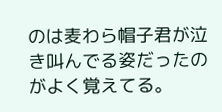のは麦わら帽子君が泣き叫んでる姿だったのがよく覚えてる。